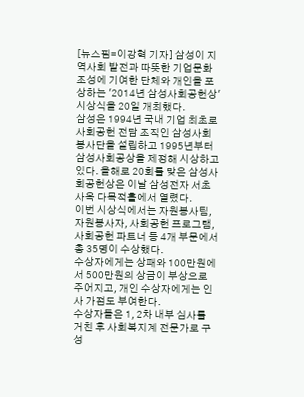[뉴스핌=이강혁 기자] 삼성이 지역사회 발전과 따뜻한 기업문화 조성에 기여한 단체와 개인을 포상하는 '2014년 삼성사회공헌상' 시상식을 20일 개최했다.
삼성은 1994년 국내 기업 최초로 사회공헌 전담 조직인 삼성사회봉사단을 설립하고 1995년부터 삼성사회공상을 제정해 시상하고 있다. 올해로 20회를 맞은 삼성사회공헌상은 이날 삼성전자 서초사옥 다목적홀에서 열렸다.
이번 시상식에서는 자원봉사팀, 자원봉사자, 사회공헌 프로그램, 사회공헌 파트너 등 4개 부문에서 총 35명이 수상했다.
수상자에게는 상패와 100만원에서 500만원의 상금이 부상으로 주어지고, 개인 수상자에게는 인사 가점도 부여한다.
수상자들은 1, 2차 내부 심사를 거친 후 사회복지계 전문가로 구성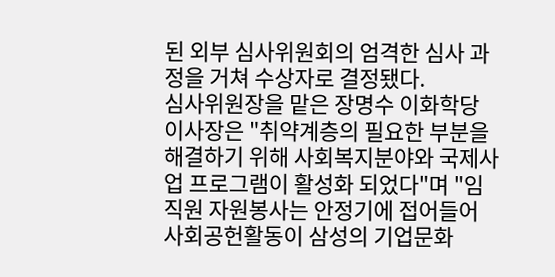된 외부 심사위원회의 엄격한 심사 과정을 거쳐 수상자로 결정됐다.
심사위원장을 맡은 장명수 이화학당 이사장은 "취약계층의 필요한 부분을 해결하기 위해 사회복지분야와 국제사업 프로그램이 활성화 되었다"며 "임직원 자원봉사는 안정기에 접어들어 사회공헌활동이 삼성의 기업문화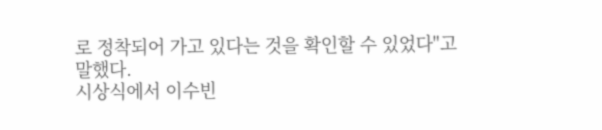로 정착되어 가고 있다는 것을 확인할 수 있었다"고 말했다.
시상식에서 이수빈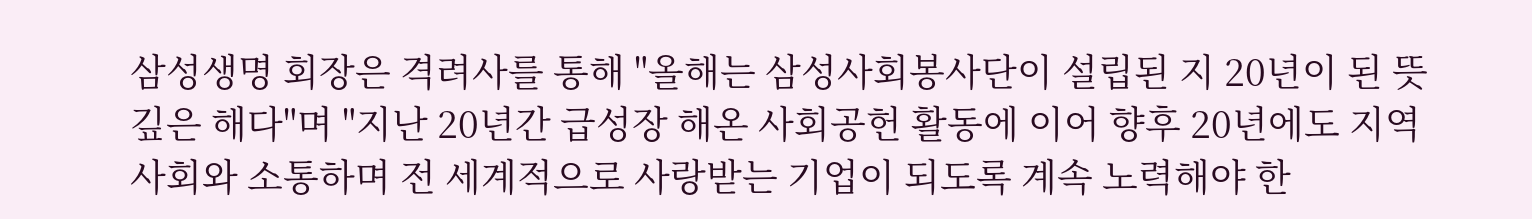삼성생명 회장은 격려사를 통해 "올해는 삼성사회봉사단이 설립된 지 20년이 된 뜻 깊은 해다"며 "지난 20년간 급성장 해온 사회공헌 활동에 이어 향후 20년에도 지역사회와 소통하며 전 세계적으로 사랑받는 기업이 되도록 계속 노력해야 한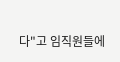다"고 임직원들에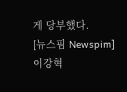게 당부했다.
[뉴스핌 Newspim] 이강혁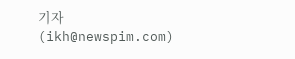기자 (ikh@newspim.com)